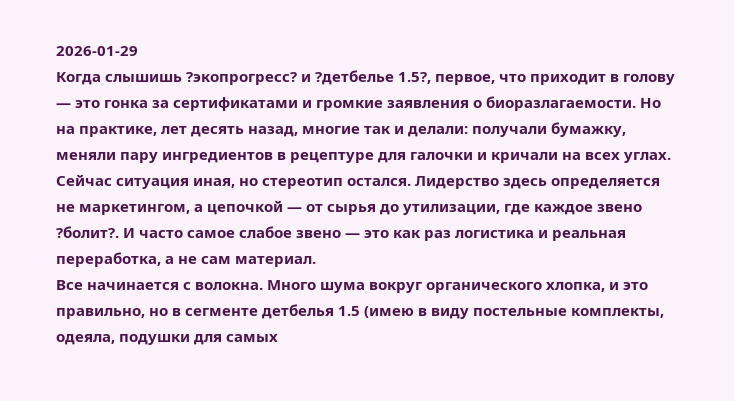2026-01-29
Когда слышишь ?экопрогресс? и ?детбелье 1.5?, первое, что приходит в голову — это гонка за сертификатами и громкие заявления о биоразлагаемости. Но на практике, лет десять назад, многие так и делали: получали бумажку, меняли пару ингредиентов в рецептуре для галочки и кричали на всех углах. Сейчас ситуация иная, но стереотип остался. Лидерство здесь определяется не маркетингом, а цепочкой — от сырья до утилизации, где каждое звено ?болит?. И часто самое слабое звено — это как раз логистика и реальная переработка, а не сам материал.
Все начинается с волокна. Много шума вокруг органического хлопка, и это правильно, но в сегменте детбелья 1.5 (имею в виду постельные комплекты, одеяла, подушки для самых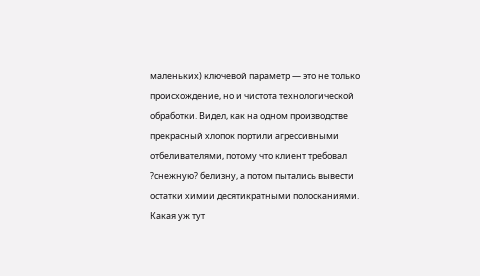маленьких) ключевой параметр — это не только происхождение, но и чистота технологической обработки. Видел, как на одном производстве прекрасный хлопок портили агрессивными отбеливателями, потому что клиент требовал ?снежную? белизну, а потом пытались вывести остатки химии десятикратными полосканиями. Какая уж тут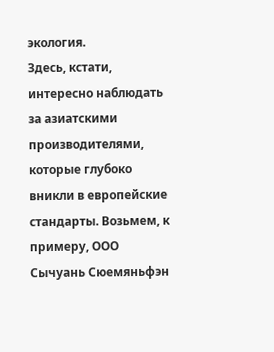экология.
Здесь, кстати, интересно наблюдать за азиатскими производителями, которые глубоко вникли в европейские стандарты. Возьмем, к примеру, ООО Сычуань Сюемяньфэн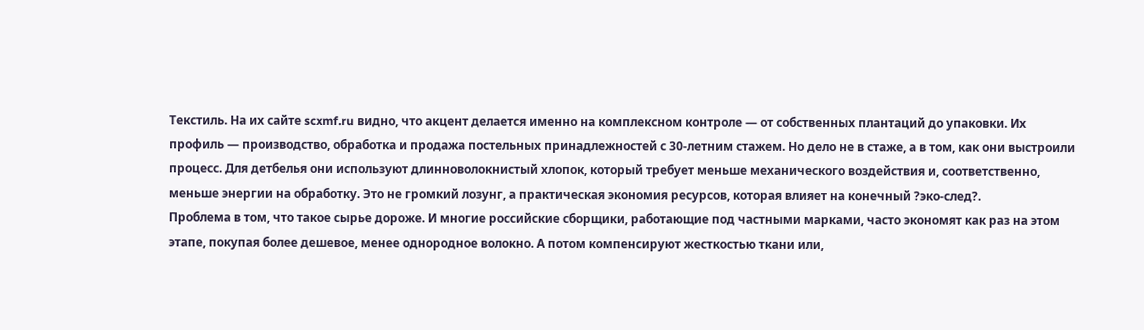Текстиль. На их сайте scxmf.ru видно, что акцент делается именно на комплексном контроле — от собственных плантаций до упаковки. Их профиль — производство, обработка и продажа постельных принадлежностей с 30-летним стажем. Но дело не в стаже, а в том, как они выстроили процесс. Для детбелья они используют длинноволокнистый хлопок, который требует меньше механического воздействия и, соответственно, меньше энергии на обработку. Это не громкий лозунг, а практическая экономия ресурсов, которая влияет на конечный ?эко-след?.
Проблема в том, что такое сырье дороже. И многие российские сборщики, работающие под частными марками, часто экономят как раз на этом этапе, покупая более дешевое, менее однородное волокно. А потом компенсируют жесткостью ткани или,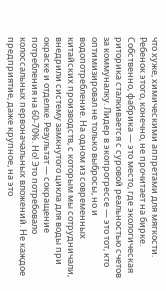что хуже, химическими аппретами для мягкости. Ребенок этого, конечно, не прочитает на бирке.
Собственно, фабрика — это место, где экологическая риторика сталкивается с суровой реальностью счетов за коммуналку. Лидер в экопрогрессе — это тот, кто оптимизировал не только выбросы, но и водопотребление. На одном из современных китайских производств, с которым мы сотрудничали, внедрили систему замкнутого цикла для воды при окраске и отделке. Результат — сокращение потребления на 60-70%. Но! Это потребовало колоссальных первоначальных вложений. Не каждое предприятие, даже крупное, на это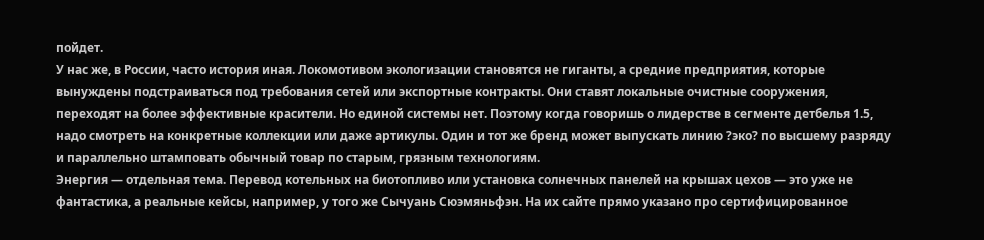пойдет.
У нас же, в России, часто история иная. Локомотивом экологизации становятся не гиганты, а средние предприятия, которые вынуждены подстраиваться под требования сетей или экспортные контракты. Они ставят локальные очистные сооружения, переходят на более эффективные красители. Но единой системы нет. Поэтому когда говоришь о лидерстве в сегменте детбелья 1.5, надо смотреть на конкретные коллекции или даже артикулы. Один и тот же бренд может выпускать линию ?эко? по высшему разряду и параллельно штамповать обычный товар по старым, грязным технологиям.
Энергия — отдельная тема. Перевод котельных на биотопливо или установка солнечных панелей на крышах цехов — это уже не фантастика, а реальные кейсы, например, у того же Сычуань Сюэмяньфэн. На их сайте прямо указано про сертифицированное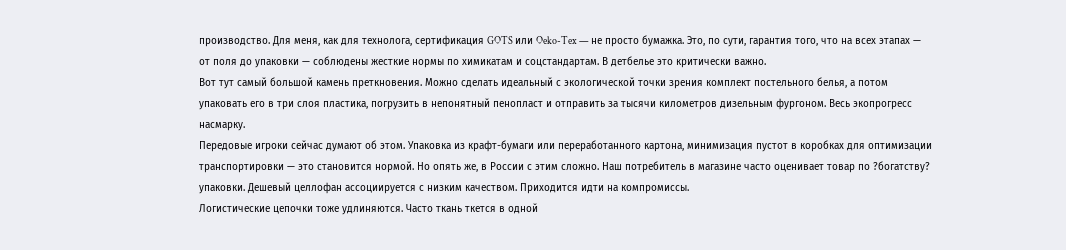производство. Для меня, как для технолога, сертификация GOTS или Oeko-Tex — не просто бумажка. Это, по сути, гарантия того, что на всех этапах — от поля до упаковки — соблюдены жесткие нормы по химикатам и соцстандартам. В детбелье это критически важно.
Вот тут самый большой камень преткновения. Можно сделать идеальный с экологической точки зрения комплект постельного белья, а потом упаковать его в три слоя пластика, погрузить в непонятный пенопласт и отправить за тысячи километров дизельным фургоном. Весь экопрогресс насмарку.
Передовые игроки сейчас думают об этом. Упаковка из крафт-бумаги или переработанного картона, минимизация пустот в коробках для оптимизации транспортировки — это становится нормой. Но опять же, в России с этим сложно. Наш потребитель в магазине часто оценивает товар по ?богатству? упаковки. Дешевый целлофан ассоциируется с низким качеством. Приходится идти на компромиссы.
Логистические цепочки тоже удлиняются. Часто ткань ткется в одной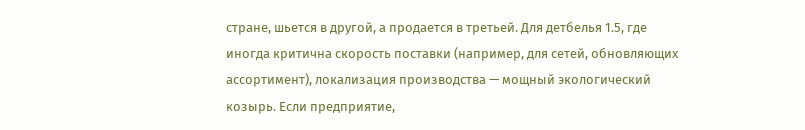стране, шьется в другой, а продается в третьей. Для детбелья 1.5, где иногда критична скорость поставки (например, для сетей, обновляющих ассортимент), локализация производства — мощный экологический козырь. Если предприятие,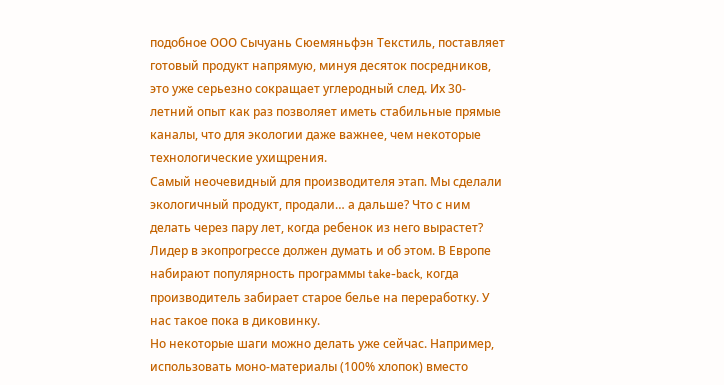подобное ООО Сычуань Сюемяньфэн Текстиль, поставляет готовый продукт напрямую, минуя десяток посредников, это уже серьезно сокращает углеродный след. Их 30-летний опыт как раз позволяет иметь стабильные прямые каналы, что для экологии даже важнее, чем некоторые технологические ухищрения.
Самый неочевидный для производителя этап. Мы сделали экологичный продукт, продали… а дальше? Что с ним делать через пару лет, когда ребенок из него вырастет? Лидер в экопрогрессе должен думать и об этом. В Европе набирают популярность программы take-back, когда производитель забирает старое белье на переработку. У нас такое пока в диковинку.
Но некоторые шаги можно делать уже сейчас. Например, использовать моно-материалы (100% хлопок) вместо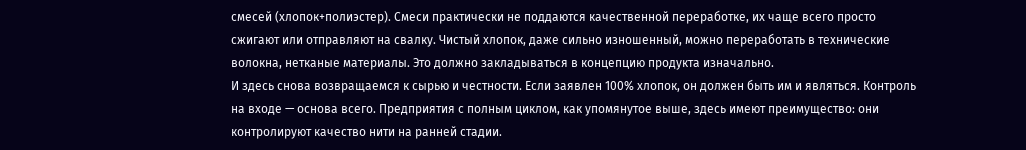смесей (хлопок+полиэстер). Смеси практически не поддаются качественной переработке, их чаще всего просто сжигают или отправляют на свалку. Чистый хлопок, даже сильно изношенный, можно переработать в технические волокна, нетканые материалы. Это должно закладываться в концепцию продукта изначально.
И здесь снова возвращаемся к сырью и честности. Если заявлен 100% хлопок, он должен быть им и являться. Контроль на входе — основа всего. Предприятия с полным циклом, как упомянутое выше, здесь имеют преимущество: они контролируют качество нити на ранней стадии.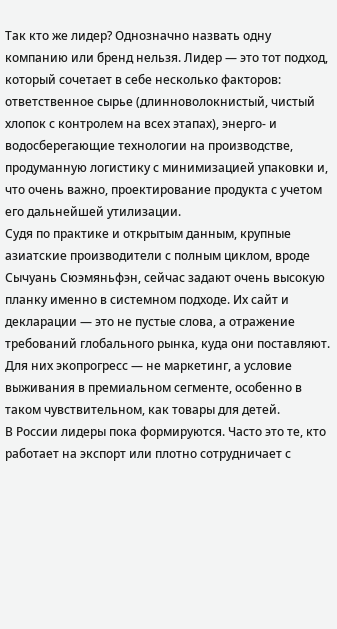Так кто же лидер? Однозначно назвать одну компанию или бренд нельзя. Лидер — это тот подход, который сочетает в себе несколько факторов: ответственное сырье (длинноволокнистый, чистый хлопок с контролем на всех этапах), энерго- и водосберегающие технологии на производстве, продуманную логистику с минимизацией упаковки и, что очень важно, проектирование продукта с учетом его дальнейшей утилизации.
Судя по практике и открытым данным, крупные азиатские производители с полным циклом, вроде Сычуань Сюэмяньфэн, сейчас задают очень высокую планку именно в системном подходе. Их сайт и декларации — это не пустые слова, а отражение требований глобального рынка, куда они поставляют. Для них экопрогресс — не маркетинг, а условие выживания в премиальном сегменте, особенно в таком чувствительном, как товары для детей.
В России лидеры пока формируются. Часто это те, кто работает на экспорт или плотно сотрудничает с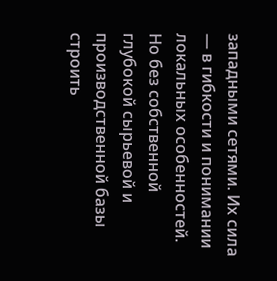западными сетями. Их сила — в гибкости и понимании локальных особенностей. Но без собственной глубокой сырьевой и производственной базы строить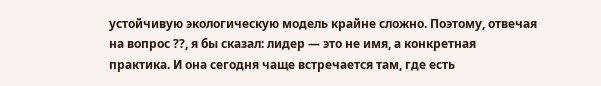устойчивую экологическую модель крайне сложно. Поэтому, отвечая на вопрос ??, я бы сказал: лидер — это не имя, а конкретная практика. И она сегодня чаще встречается там, где есть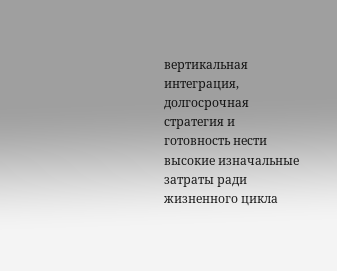вертикальная интеграция, долгосрочная стратегия и готовность нести высокие изначальные затраты ради жизненного цикла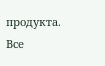продукта. Все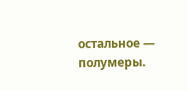остальное — полумеры.